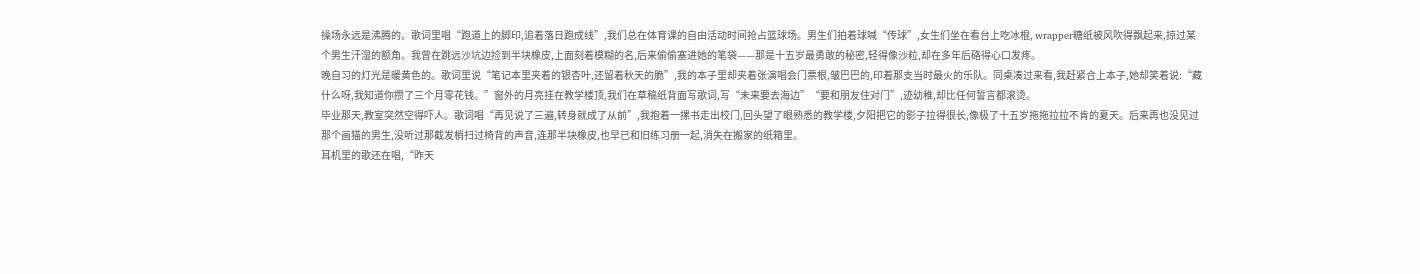操场永远是沸腾的。歌词里唱“跑道上的脚印,追着落日跑成线”,我们总在体育课的自由活动时间抢占篮球场。男生们拍着球喊“传球”,女生们坐在看台上吃冰棍, wrapper糖纸被风吹得飘起来,掠过某个男生汗湿的额角。我曾在跳远沙坑边捡到半块橡皮,上面刻着模糊的名,后来偷偷塞进她的笔袋——那是十五岁最勇敢的秘密,轻得像沙粒,却在多年后硌得心口发疼。
晚自习的灯光是暖黄色的。歌词里说“笔记本里夹着的银杏叶,还留着秋天的脆”,我的本子里却夹着张演唱会门票根,皱巴巴的,印着那支当时最火的乐队。同桌凑过来看,我赶紧合上本子,她却笑着说:“藏什么呀,我知道你攒了三个月零花钱。”窗外的月亮挂在教学楼顶,我们在草稿纸背面写歌词,写“未来要去海边”“要和朋友住对门”,迹幼稚,却比任何誓言都滚烫。
毕业那天,教室突然空得吓人。歌词唱“再见说了三遍,转身就成了从前”,我抱着一摞书走出校门,回头望了眼熟悉的教学楼,夕阳把它的影子拉得很长,像极了十五岁拖拖拉拉不肯的夏天。后来再也没见过那个画猫的男生,没听过那截发梢扫过椅背的声音,连那半块橡皮,也早已和旧练习册一起,消失在搬家的纸箱里。
耳机里的歌还在唱,“昨天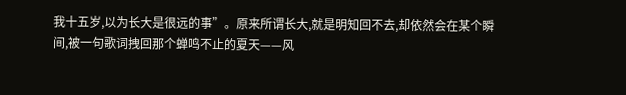我十五岁,以为长大是很远的事”。原来所谓长大,就是明知回不去,却依然会在某个瞬间,被一句歌词拽回那个蝉鸣不止的夏天——风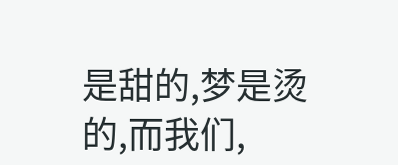是甜的,梦是烫的,而我们,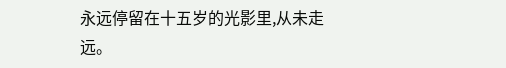永远停留在十五岁的光影里,从未走远。